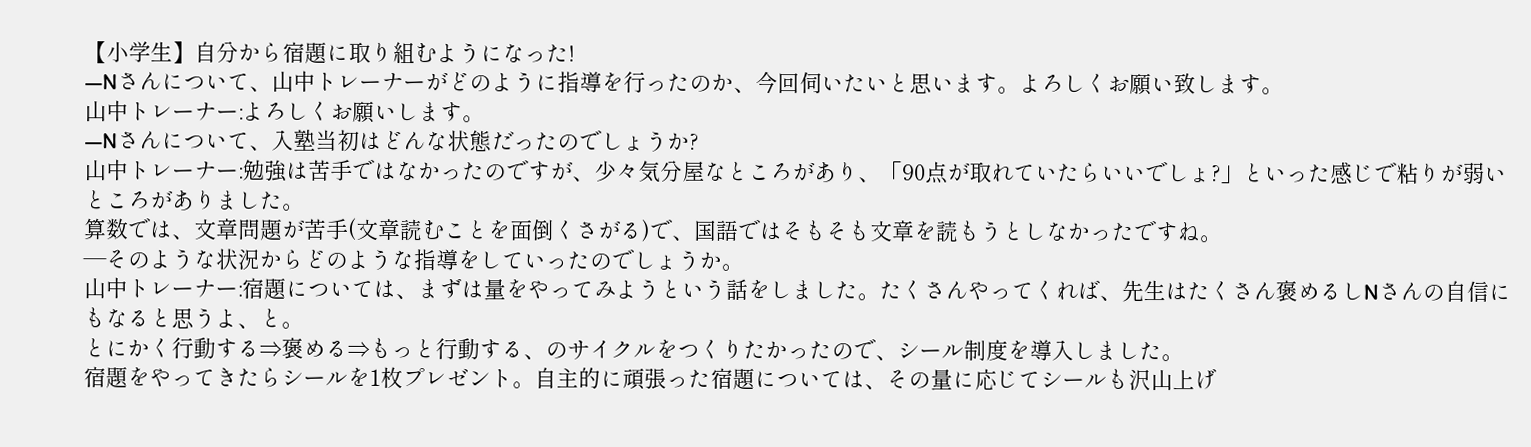【小学生】自分から宿題に取り組むようになった!
―Nさんについて、山中トレーナーがどのように指導を行ったのか、今回伺いたいと思います。よろしくお願い致します。
山中トレーナー:よろしくお願いします。
―Nさんについて、入塾当初はどんな状態だったのでしょうか?
山中トレーナー:勉強は苦手ではなかったのですが、少々気分屋なところがあり、「90点が取れていたらいいでしょ?」といった感じで粘りが弱いところがありました。
算数では、文章問題が苦手(文章読むことを面倒くさがる)で、国語ではそもそも文章を読もうとしなかったですね。
―そのような状況からどのような指導をしていったのでしょうか。
山中トレーナー:宿題については、まずは量をやってみようという話をしました。たくさんやってくれば、先生はたくさん褒めるしNさんの自信にもなると思うよ、と。
とにかく行動する⇒褒める⇒もっと行動する、のサイクルをつくりたかったので、シール制度を導入しました。
宿題をやってきたらシールを1枚プレゼント。自主的に頑張った宿題については、その量に応じてシールも沢山上げ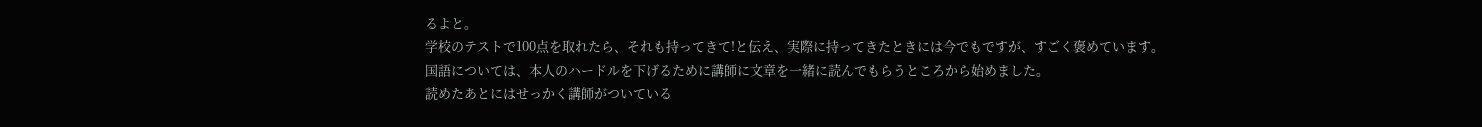るよと。
学校のテストで100点を取れたら、それも持ってきて!と伝え、実際に持ってきたときには今でもですが、すごく褒めています。
国語については、本人のハードルを下げるために講師に文章を一緒に読んでもらうところから始めました。
読めたあとにはせっかく講師がついている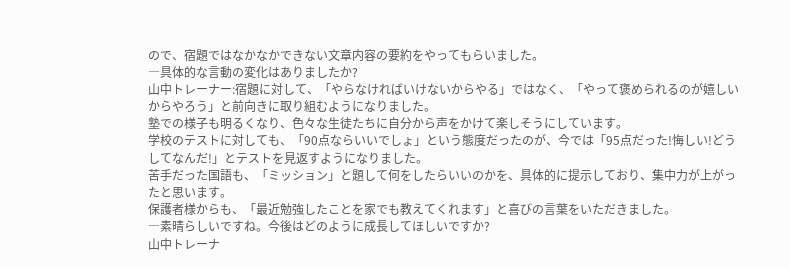ので、宿題ではなかなかできない文章内容の要約をやってもらいました。
―具体的な言動の変化はありましたか?
山中トレーナー:宿題に対して、「やらなければいけないからやる」ではなく、「やって褒められるのが嬉しいからやろう」と前向きに取り組むようになりました。
塾での様子も明るくなり、色々な生徒たちに自分から声をかけて楽しそうにしています。
学校のテストに対しても、「90点ならいいでしょ」という態度だったのが、今では「95点だった!悔しい!どうしてなんだ!」とテストを見返すようになりました。
苦手だった国語も、「ミッション」と題して何をしたらいいのかを、具体的に提示しており、集中力が上がったと思います。
保護者様からも、「最近勉強したことを家でも教えてくれます」と喜びの言葉をいただきました。
―素晴らしいですね。今後はどのように成長してほしいですか?
山中トレーナ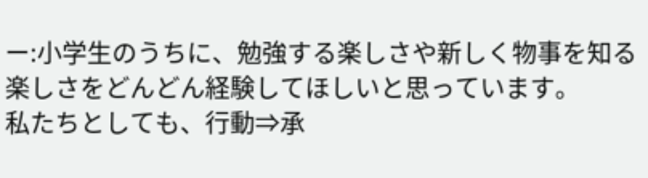ー:小学生のうちに、勉強する楽しさや新しく物事を知る楽しさをどんどん経験してほしいと思っています。
私たちとしても、行動⇒承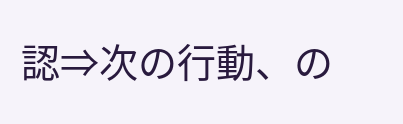認⇒次の行動、の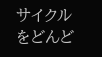サイクルをどんど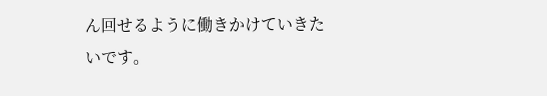ん回せるように働きかけていきたいです。